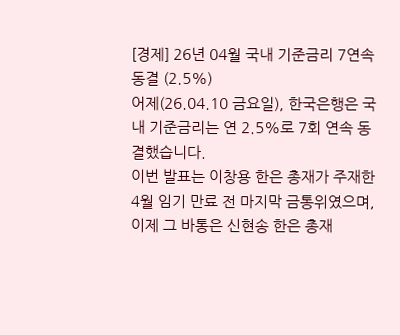[경제] 26년 04월 국내 기준금리 7연속 동결 (2.5%)
어제(26.04.10 금요일), 한국은행은 국내 기준금리는 연 2.5%로 7회 연속 동결했습니다.
이번 발표는 이창용 한은 총재가 주재한 4월 임기 만료 전 마지막 금통위였으며, 이제 그 바통은 신현송 한은 총재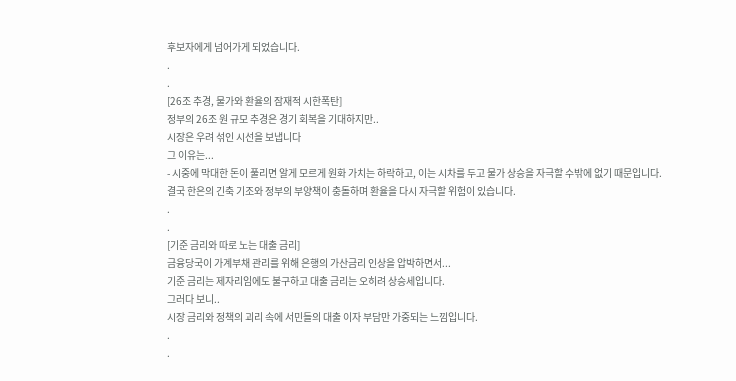후보자에게 넘어가게 되었습니다.
.
.
[26조 추경, 물가와 환율의 잠재적 시한폭탄]
정부의 26조 원 규모 추경은 경기 회복을 기대하지만..
시장은 우려 섞인 시선을 보냅니다
그 이유는...
- 시중에 막대한 돈이 풀리면 알게 모르게 원화 가치는 하락하고, 이는 시차를 두고 물가 상승을 자극할 수밖에 없기 때문입니다.
결국 한은의 긴축 기조와 정부의 부양책이 충돌하며 환율을 다시 자극할 위험이 있습니다.
.
.
[기준 금리와 따로 노는 대출 금리]
금융당국이 가계부채 관리를 위해 은행의 가산금리 인상을 압박하면서...
기준 금리는 제자리임에도 불구하고 대출 금리는 오히려 상승세입니다.
그러다 보니..
시장 금리와 정책의 괴리 속에 서민들의 대출 이자 부담만 가중되는 느낌입니다.
.
.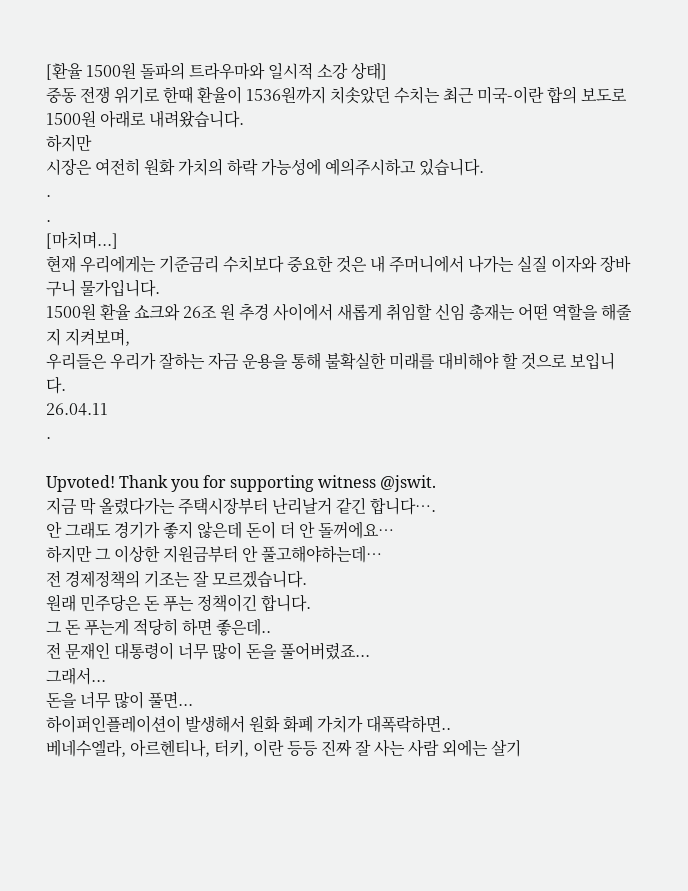[환율 1500원 돌파의 트라우마와 일시적 소강 상태]
중동 전쟁 위기로 한때 환율이 1536원까지 치솟았던 수치는 최근 미국-이란 합의 보도로 1500원 아래로 내려왔습니다.
하지만
시장은 여전히 원화 가치의 하락 가능성에 예의주시하고 있습니다.
.
.
[마치며...]
현재 우리에게는 기준금리 수치보다 중요한 것은 내 주머니에서 나가는 실질 이자와 장바구니 물가입니다.
1500원 환율 쇼크와 26조 원 추경 사이에서 새롭게 취임할 신임 총재는 어떤 역할을 해줄지 지켜보며,
우리들은 우리가 잘하는 자금 운용을 통해 불확실한 미래를 대비해야 할 것으로 보입니다.
26.04.11
.

Upvoted! Thank you for supporting witness @jswit.
지금 막 올렸다가는 주택시장부터 난리날거 같긴 합니다….
안 그래도 경기가 좋지 않은데 돈이 더 안 돌꺼에요…
하지만 그 이상한 지원금부터 안 풀고해야하는데…
전 경제정책의 기조는 잘 모르겠습니다.
원래 민주당은 돈 푸는 정책이긴 합니다.
그 돈 푸는게 적당히 하면 좋은데..
전 문재인 대통령이 너무 많이 돈을 풀어버렸죠...
그래서...
돈을 너무 많이 풀면...
하이퍼인플레이션이 발생해서 원화 화폐 가치가 대폭락하면..
베네수엘라, 아르헨티나, 터키, 이란 등등 진짜 잘 사는 사람 외에는 살기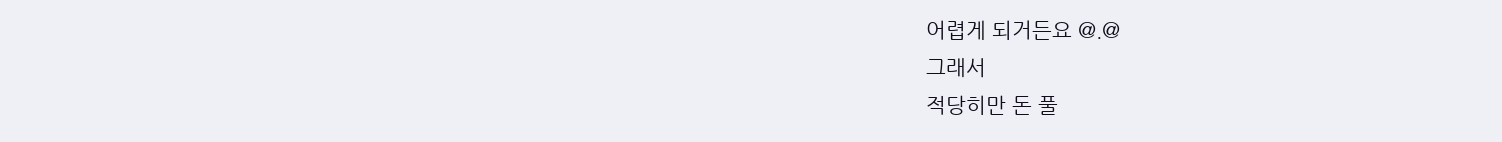어렵게 되거든요 @.@
그래서
적당히만 돈 풀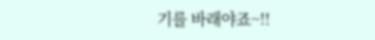기를 바래야죠~!!